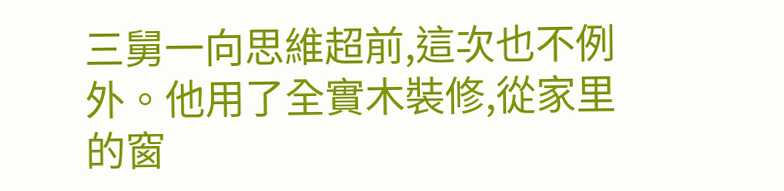三舅一向思維超前,這次也不例外。他用了全實木裝修,從家里的窗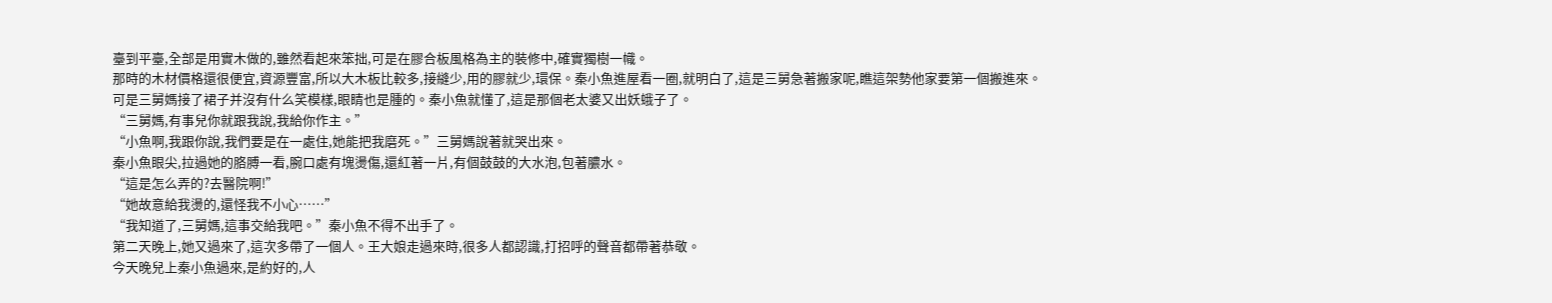臺到平臺,全部是用實木做的,雖然看起來笨拙,可是在膠合板風格為主的裝修中,確實獨樹一幟。
那時的木材價格還很便宜,資源豐富,所以大木板比較多,接縫少,用的膠就少,環保。秦小魚進屋看一圈,就明白了,這是三舅急著搬家呢,瞧這架勢他家要第一個搬進來。
可是三舅媽接了裙子并沒有什么笑模樣,眼睛也是腫的。秦小魚就懂了,這是那個老太婆又出妖蛾子了。
“三舅媽,有事兒你就跟我說,我給你作主。”
“小魚啊,我跟你說,我們要是在一處住,她能把我磨死。”三舅媽說著就哭出來。
秦小魚眼尖,拉過她的胳膊一看,腕口處有塊燙傷,還紅著一片,有個鼓鼓的大水泡,包著膿水。
“這是怎么弄的?去醫院啊!”
“她故意給我燙的,還怪我不小心……”
“我知道了,三舅媽,這事交給我吧。”秦小魚不得不出手了。
第二天晚上,她又過來了,這次多帶了一個人。王大娘走過來時,很多人都認識,打招呼的聲音都帶著恭敬。
今天晚兒上秦小魚過來,是約好的,人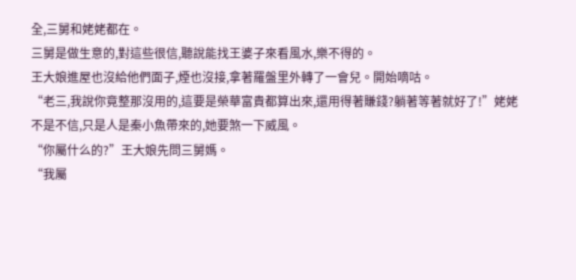全,三舅和姥姥都在。
三舅是做生意的,對這些很信,聽說能找王婆子來看風水,樂不得的。
王大娘進屋也沒給他們面子,煙也沒接,拿著羅盤里外轉了一會兒。開始嘀咕。
“老三,我說你竟整那沒用的,這要是榮華富貴都算出來,還用得著賺錢?躺著等著就好了!”姥姥不是不信,只是人是秦小魚帶來的,她要煞一下威風。
“你屬什么的?”王大娘先問三舅媽。
“我屬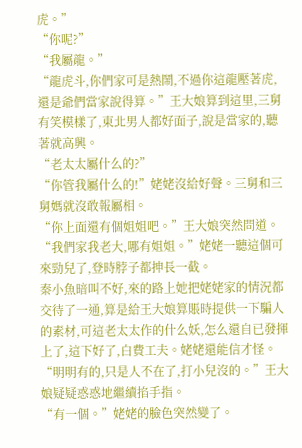虎。”
“你呢?”
“我屬龍。”
“龍虎斗,你們家可是熱鬧,不過你這龍壓著虎,還是爺們當家說得算。”王大娘算到這里,三舅有笑模樣了,東北男人都好面子,說是當家的,聽著就高興。
“老太太屬什么的?”
“你管我屬什么的!”姥姥沒給好聲。三舅和三舅媽就沒敢報屬相。
“你上面還有個姐姐吧。”王大娘突然問道。
“我們家我老大,哪有姐姐。”姥姥一聽這個可來勁兒了,登時脖子都抻長一截。
秦小魚暗叫不好,來的路上她把姥姥家的情況都交待了一通,算是給王大娘算賬時提供一下騙人的素材,可這老太太作的什么妖,怎么還自已發揮上了,這下好了,白費工夫。姥姥還能信才怪。
“明明有的,只是人不在了,打小兒沒的。”王大娘疑疑惑惑地繼續掐手指。
“有一個。”姥姥的臉色突然變了。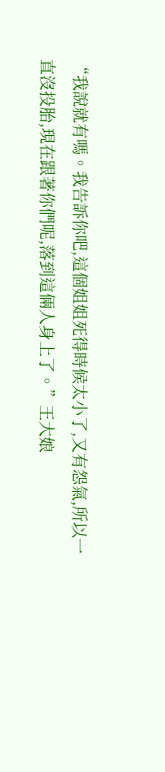“我說就有嗎。我告訴你吧,這個姐姐死得時候太小了,又有怨氣,所以一直沒投胎,現在跟著你們呢,落到這倆人身上了。”王大娘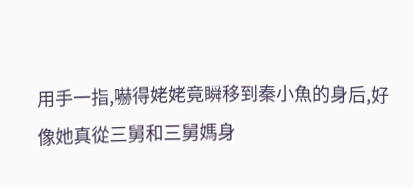用手一指,嚇得姥姥竟瞬移到秦小魚的身后,好像她真從三舅和三舅媽身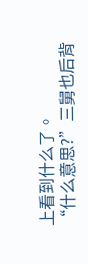上看到什么了。
“什么意思?”三舅也后背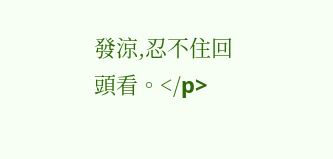發涼,忍不住回頭看。</p>